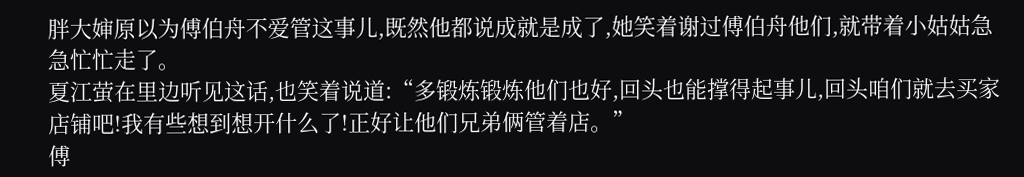胖大婶原以为傅伯舟不爱管这事儿,既然他都说成就是成了,她笑着谢过傅伯舟他们,就带着小姑姑急急忙忙走了。
夏江萤在里边听见这话,也笑着说道:“多锻炼锻炼他们也好,回头也能撑得起事儿,回头咱们就去买家店铺吧!我有些想到想开什么了!正好让他们兄弟俩管着店。”
傅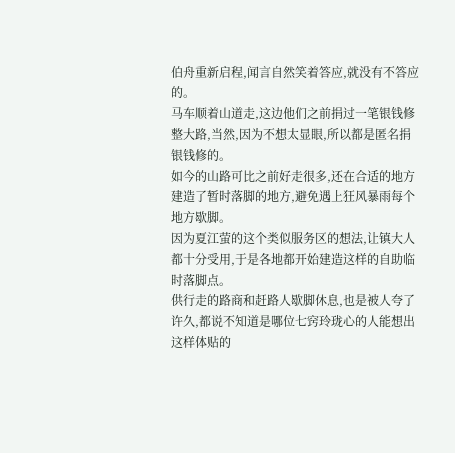伯舟重新启程,闻言自然笑着答应,就没有不答应的。
马车顺着山道走,这边他们之前捐过一笔银钱修整大路,当然,因为不想太显眼,所以都是匿名捐银钱修的。
如今的山路可比之前好走很多,还在合适的地方建造了暂时落脚的地方,避免遇上狂风暴雨每个地方歇脚。
因为夏江萤的这个类似服务区的想法,让镇大人都十分受用,于是各地都开始建造这样的自助临时落脚点。
供行走的路商和赶路人歇脚休息,也是被人夸了许久,都说不知道是哪位七窍玲珑心的人能想出这样体贴的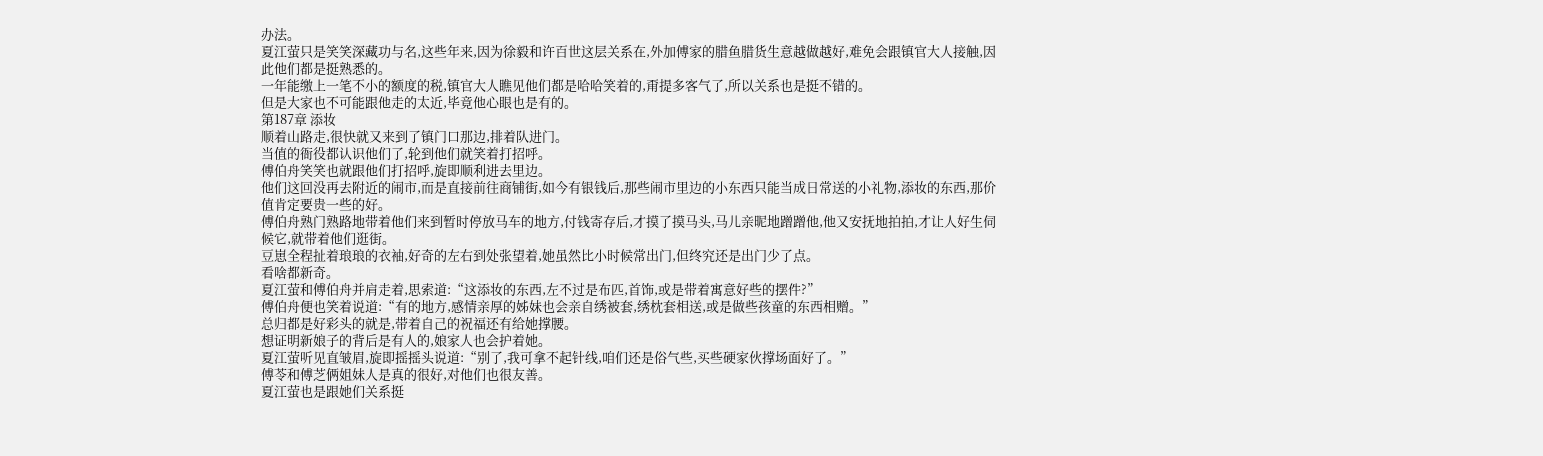办法。
夏江萤只是笑笑深藏功与名,这些年来,因为徐毅和许百世这层关系在,外加傅家的腊鱼腊货生意越做越好,难免会跟镇官大人接触,因此他们都是挺熟悉的。
一年能缴上一笔不小的额度的税,镇官大人瞧见他们都是哈哈笑着的,甭提多客气了,所以关系也是挺不错的。
但是大家也不可能跟他走的太近,毕竟他心眼也是有的。
第187章 添妆
顺着山路走,很快就又来到了镇门口那边,排着队进门。
当值的衙役都认识他们了,轮到他们就笑着打招呼。
傅伯舟笑笑也就跟他们打招呼,旋即顺利进去里边。
他们这回没再去附近的闹市,而是直接前往商铺街,如今有银钱后,那些闹市里边的小东西只能当成日常送的小礼物,添妆的东西,那价值肯定要贵一些的好。
傅伯舟熟门熟路地带着他们来到暂时停放马车的地方,付钱寄存后,才摸了摸马头,马儿亲昵地蹭蹭他,他又安抚地拍拍,才让人好生伺候它,就带着他们逛街。
豆崽全程扯着琅琅的衣袖,好奇的左右到处张望着,她虽然比小时候常出门,但终究还是出门少了点。
看啥都新奇。
夏江萤和傅伯舟并肩走着,思索道:“这添妆的东西,左不过是布匹,首饰,或是带着寓意好些的摆件?”
傅伯舟便也笑着说道:“有的地方,感情亲厚的姊妹也会亲自绣被套,绣枕套相送,或是做些孩童的东西相赠。”
总归都是好彩头的就是,带着自己的祝福还有给她撑腰。
想证明新娘子的背后是有人的,娘家人也会护着她。
夏江萤听见直皱眉,旋即摇摇头说道:“别了,我可拿不起针线,咱们还是俗气些,买些硬家伙撑场面好了。”
傅苓和傅芝俩姐妹人是真的很好,对他们也很友善。
夏江萤也是跟她们关系挺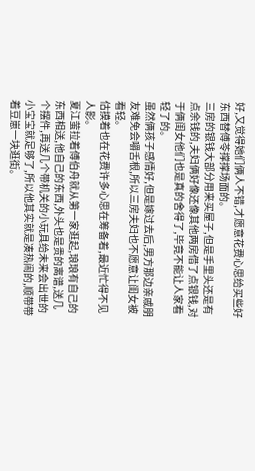好,又觉得她们俩人不错,才愿意花费心思给买些好东西替傅苓撑撑场面的。
三房的银钱大部分用来买屋子,但是手里头还是有点余钱的,夫妇俩好像还像其他两房借了点银钱,对于俩闺女他们也是真的舍得了,毕竟不能让人家看轻了的。
虽然俩孩子感情好,但是嫁过去后,男方那边亲戚朋友难免会嚼舌根,所以三房夫妇也不愿意让闺女被看轻。
估摸着也在花费许多心思在筹备着,最近忙得不见人影。
夏江萤拉着傅伯舟就从第一家逛起,琅琅有自己的东西相送,他自己的东西,外头也是贵的离谱,送几个摆件,再送几个带机关的小玩具给未来会出世的小宝宝就足够了,所以他其实就是凑热闹的,顺带带着豆崽一块逛街。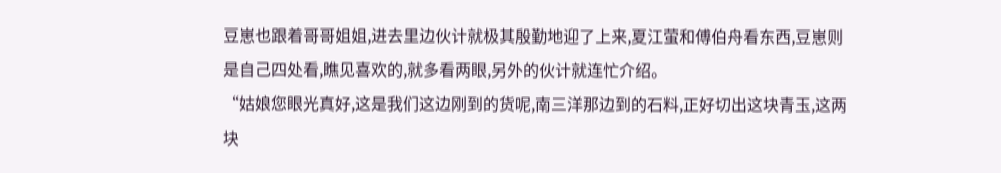豆崽也跟着哥哥姐姐,进去里边伙计就极其殷勤地迎了上来,夏江萤和傅伯舟看东西,豆崽则是自己四处看,瞧见喜欢的,就多看两眼,另外的伙计就连忙介绍。
“姑娘您眼光真好,这是我们这边刚到的货呢,南三洋那边到的石料,正好切出这块青玉,这两块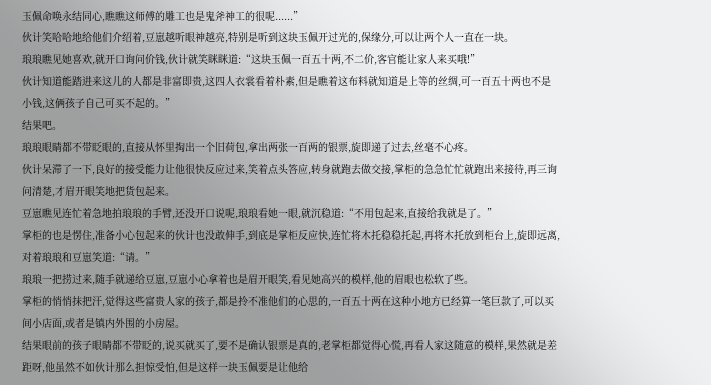玉佩命唤永结同心,瞧瞧这师傅的雕工也是鬼斧神工的很呢......”
伙计笑哈哈地给他们介绍着,豆崽越听眼神越亮,特别是听到这块玉佩开过光的,保缘分,可以让两个人一直在一块。
琅琅瞧见她喜欢,就开口询问价钱,伙计就笑眯眯道:“这块玉佩一百五十两,不二价,客官能让家人来买哦!”
伙计知道能踏进来这儿的人都是非富即贵,这四人衣裳看着朴素,但是瞧着这布料就知道是上等的丝绸,可一百五十两也不是小钱,这俩孩子自己可买不起的。”
结果吧。
琅琅眼睛都不带眨眼的,直接从怀里掏出一个旧荷包,拿出两张一百两的银票,旋即递了过去,丝毫不心疼。
伙计呆滞了一下,良好的接受能力让他很快反应过来,笑着点头答应,转身就跑去做交接,掌柜的急急忙忙就跑出来接待,再三询问清楚,才眉开眼笑地把货包起来。
豆崽瞧见连忙着急地拍琅琅的手臂,还没开口说呢,琅琅看她一眼,就沉稳道:“不用包起来,直接给我就是了。”
掌柜的也是愣住,准备小心包起来的伙计也没敢伸手,到底是掌柜反应快,连忙将木托稳稳托起,再将木托放到柜台上,旋即远离,对着琅琅和豆崽笑道:“请。”
琅琅一把捞过来,随手就递给豆崽,豆崽小心拿着也是眉开眼笑,看见她高兴的模样,他的眉眼也松软了些。
掌柜的悄悄抹把汗,觉得这些富贵人家的孩子,都是拎不准他们的心思的,一百五十两在这种小地方已经算一笔巨款了,可以买间小店面,或者是镇内外围的小房屋。
结果眼前的孩子眼睛都不带眨的,说买就买了,要不是确认银票是真的,老掌柜都觉得心慌,再看人家这随意的模样,果然就是差距呀,他虽然不如伙计那么担惊受怕,但是这样一块玉佩要是让他给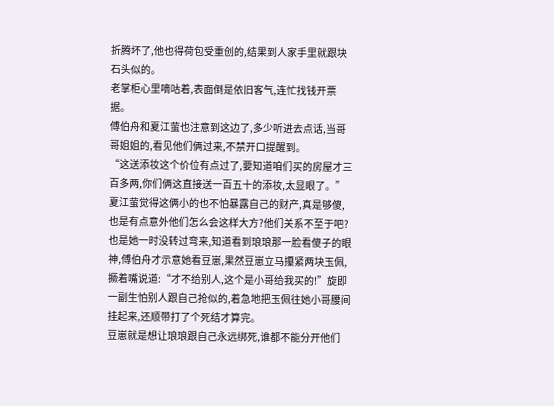折腾坏了,他也得荷包受重创的,结果到人家手里就跟块石头似的。
老掌柜心里嘀咕着,表面倒是依旧客气,连忙找钱开票据。
傅伯舟和夏江萤也注意到这边了,多少听进去点话,当哥哥姐姐的,看见他们俩过来,不禁开口提醒到。
“这送添妆这个价位有点过了,要知道咱们买的房屋才三百多两,你们俩这直接送一百五十的添妆,太显眼了。”
夏江萤觉得这俩小的也不怕暴露自己的财产,真是够傻,也是有点意外他们怎么会这样大方?他们关系不至于吧?
也是她一时没转过弯来,知道看到琅琅那一脸看傻子的眼神,傅伯舟才示意她看豆崽,果然豆崽立马攥紧两块玉佩,撅着嘴说道:“才不给别人,这个是小哥给我买的!”旋即一副生怕别人跟自己抢似的,着急地把玉佩往她小哥腰间挂起来,还顺带打了个死结才算完。
豆崽就是想让琅琅跟自己永远绑死,谁都不能分开他们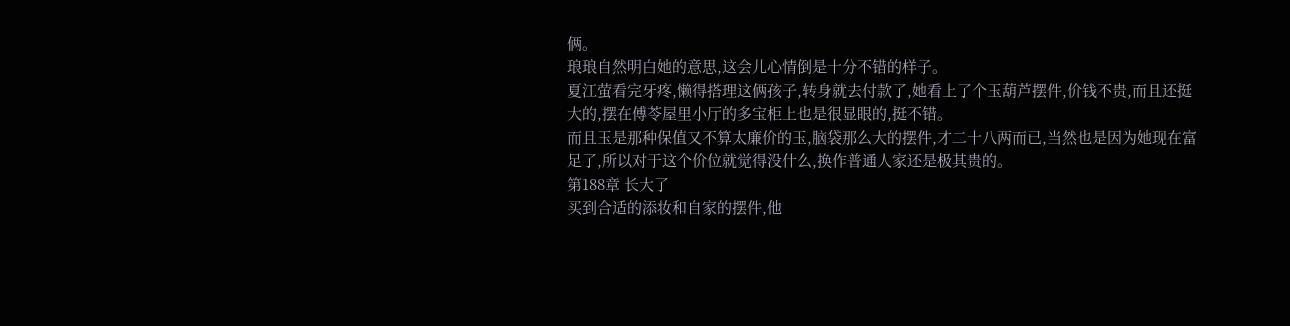俩。
琅琅自然明白她的意思,这会儿心情倒是十分不错的样子。
夏江萤看完牙疼,懒得搭理这俩孩子,转身就去付款了,她看上了个玉葫芦摆件,价钱不贵,而且还挺大的,摆在傅苓屋里小厅的多宝柜上也是很显眼的,挺不错。
而且玉是那种保值又不算太廉价的玉,脑袋那么大的摆件,才二十八两而已,当然也是因为她现在富足了,所以对于这个价位就觉得没什么,换作普通人家还是极其贵的。
第188章 长大了
买到合适的添妆和自家的摆件,他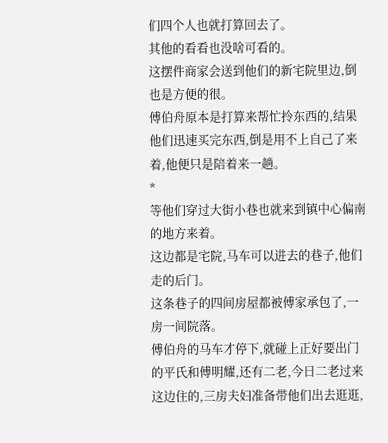们四个人也就打算回去了。
其他的看看也没啥可看的。
这摆件商家会送到他们的新宅院里边,倒也是方便的很。
傅伯舟原本是打算来帮忙拎东西的,结果他们迅速买完东西,倒是用不上自己了来着,他便只是陪着来一趟。
*
等他们穿过大街小巷也就来到镇中心偏南的地方来着。
这边都是宅院,马车可以进去的巷子,他们走的后门。
这条巷子的四间房屋都被傅家承包了,一房一间院落。
傅伯舟的马车才停下,就碰上正好要出门的平氏和傅明耀,还有二老,今日二老过来这边住的,三房夫妇准备带他们出去逛逛,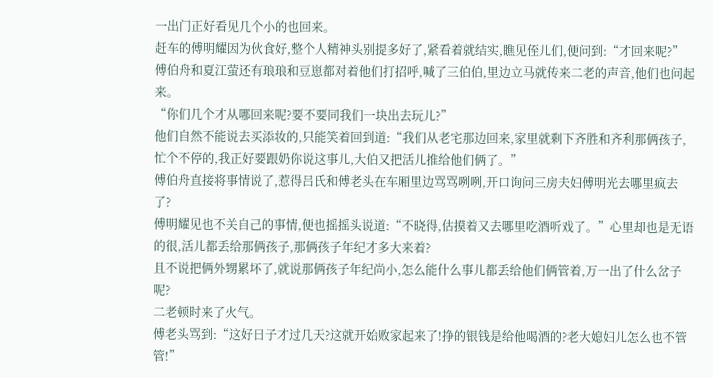一出门正好看见几个小的也回来。
赶车的傅明耀因为伙食好,整个人精神头别提多好了,紧看着就结实,瞧见侄儿们,便问到:“才回来呢?”
傅伯舟和夏江萤还有琅琅和豆崽都对着他们打招呼,喊了三伯伯,里边立马就传来二老的声音,他们也问起来。
“你们几个才从哪回来呢?要不要同我们一块出去玩儿?”
他们自然不能说去买添妆的,只能笑着回到道:“我们从老宅那边回来,家里就剩下齐胜和齐利那俩孩子,忙个不停的,我正好要跟奶你说这事儿,大伯又把活儿推给他们俩了。”
傅伯舟直接将事情说了,惹得吕氏和傅老头在车厢里边骂骂咧咧,开口询问三房夫妇傅明光去哪里疯去了?
傅明耀见也不关自己的事情,便也摇摇头说道:“不晓得,估摸着又去哪里吃酒听戏了。”心里却也是无语的很,活儿都丢给那俩孩子,那俩孩子年纪才多大来着?
且不说把俩外甥累坏了,就说那俩孩子年纪尚小,怎么能什么事儿都丢给他们俩管着,万一出了什么岔子呢?
二老顿时来了火气。
傅老头骂到:“这好日子才过几天?这就开始败家起来了!挣的银钱是给他喝酒的?老大媳妇儿怎么也不管管!”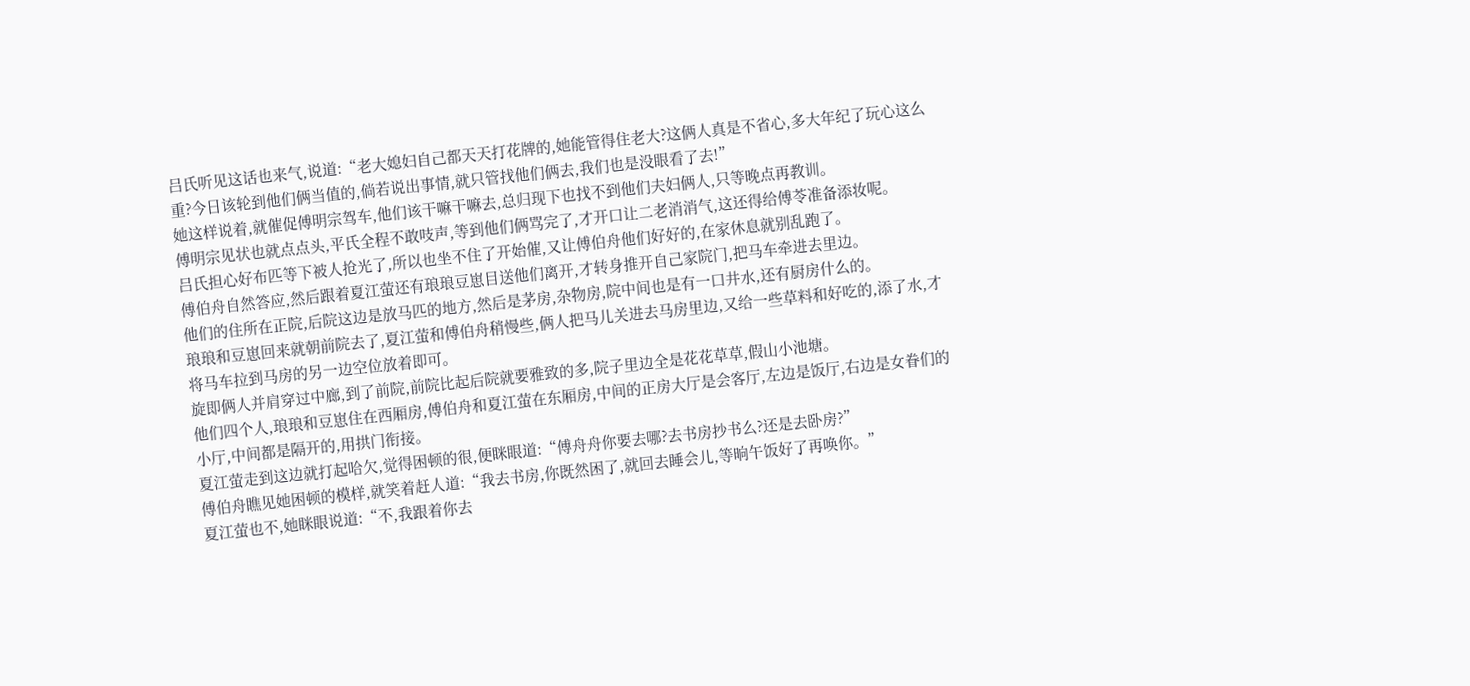吕氏听见这话也来气,说道:“老大媳妇自己都天天打花牌的,她能管得住老大?这俩人真是不省心,多大年纪了玩心这么重?今日该轮到他们俩当值的,倘若说出事情,就只管找他们俩去,我们也是没眼看了去!”
她这样说着,就催促傅明宗驾车,他们该干嘛干嘛去,总归现下也找不到他们夫妇俩人,只等晚点再教训。
傅明宗见状也就点点头,平氏全程不敢吱声,等到他们俩骂完了,才开口让二老消消气,这还得给傅苓准备添妆呢。
吕氏担心好布匹等下被人抢光了,所以也坐不住了开始催,又让傅伯舟他们好好的,在家休息就别乱跑了。
傅伯舟自然答应,然后跟着夏江萤还有琅琅豆崽目送他们离开,才转身推开自己家院门,把马车牵进去里边。
他们的住所在正院,后院这边是放马匹的地方,然后是茅房,杂物房,院中间也是有一口井水,还有厨房什么的。
琅琅和豆崽回来就朝前院去了,夏江萤和傅伯舟稍慢些,俩人把马儿关进去马房里边,又给一些草料和好吃的,添了水,才将马车拉到马房的另一边空位放着即可。
旋即俩人并肩穿过中廊,到了前院,前院比起后院就要雅致的多,院子里边全是花花草草,假山小池塘。
他们四个人,琅琅和豆崽住在西厢房,傅伯舟和夏江萤在东厢房,中间的正房大厅是会客厅,左边是饭厅,右边是女眷们的小厅,中间都是隔开的,用拱门衔接。
夏江萤走到这边就打起哈欠,觉得困顿的很,便眯眼道:“傅舟舟你要去哪?去书房抄书么?还是去卧房?”
傅伯舟瞧见她困顿的模样,就笑着赶人道:“我去书房,你既然困了,就回去睡会儿,等晌午饭好了再唤你。”
夏江萤也不,她眯眼说道:“不,我跟着你去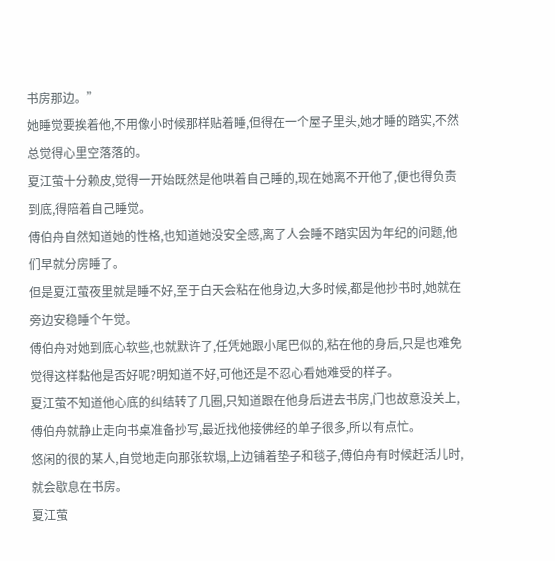书房那边。”
她睡觉要挨着他,不用像小时候那样贴着睡,但得在一个屋子里头,她才睡的踏实,不然总觉得心里空落落的。
夏江萤十分赖皮,觉得一开始既然是他哄着自己睡的,现在她离不开他了,便也得负责到底,得陪着自己睡觉。
傅伯舟自然知道她的性格,也知道她没安全感,离了人会睡不踏实因为年纪的问题,他们早就分房睡了。
但是夏江萤夜里就是睡不好,至于白天会粘在他身边,大多时候,都是他抄书时,她就在旁边安稳睡个午觉。
傅伯舟对她到底心软些,也就默许了,任凭她跟小尾巴似的,粘在他的身后,只是也难免觉得这样黏他是否好呢?明知道不好,可他还是不忍心看她难受的样子。
夏江萤不知道他心底的纠结转了几圈,只知道跟在他身后进去书房,门也故意没关上,傅伯舟就静止走向书桌准备抄写,最近找他接佛经的单子很多,所以有点忙。
悠闲的很的某人,自觉地走向那张软塌,上边铺着垫子和毯子,傅伯舟有时候赶活儿时,就会歇息在书房。
夏江萤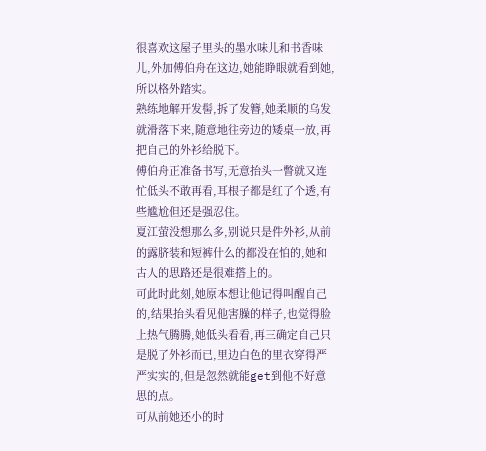很喜欢这屋子里头的墨水味儿和书香味儿,外加傅伯舟在这边,她能睁眼就看到她,所以格外踏实。
熟练地解开发髻,拆了发簪,她柔顺的乌发就滑落下来,随意地往旁边的矮桌一放,再把自己的外衫给脱下。
傅伯舟正准备书写,无意抬头一瞥就又连忙低头不敢再看,耳根子都是红了个透,有些尴尬但还是强忍住。
夏江萤没想那么多,别说只是件外衫,从前的露脐装和短裤什么的都没在怕的,她和古人的思路还是很难撘上的。
可此时此刻,她原本想让他记得叫醒自己的,结果抬头看见他害臊的样子,也觉得脸上热气腾腾,她低头看看,再三确定自己只是脱了外衫而已,里边白色的里衣穿得严严实实的,但是忽然就能get到他不好意思的点。
可从前她还小的时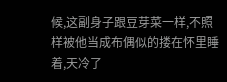候,这副身子跟豆芽菜一样,不照样被他当成布偶似的搂在怀里睡着,天冷了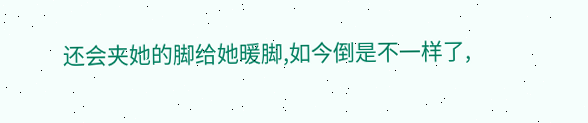还会夹她的脚给她暖脚,如今倒是不一样了,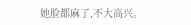她脸都麻了,不大高兴。